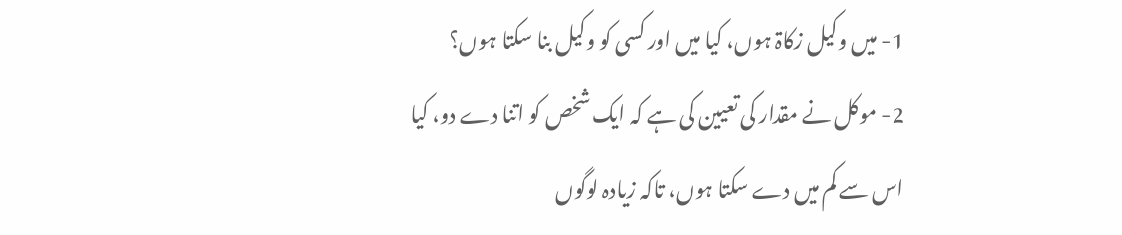1- میں وکیل زکاۃ ہوں، کیا میں اور کسی کو وکیل بنا سکتا ہوں؟
2- موکل نے مقدار کی تعیین کی ہے کہ ایک شخص کو اتنا دے دو، کیا اس سے کم میں دے سکتا ہوں، تاکہ زیادہ لوگوں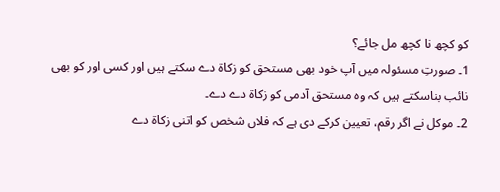کو کچھ نا کچھ مل جائے؟
1۔ صورتِ مسئولہ میں آپ خود بھی مستحق کو زکاۃ دے سکتے ہیں اور کسی اور کو بھی نائب بناسکتے ہیں کہ وہ مستحق آدمی کو زکاۃ دے دے۔
2۔ موکل نے اگر رقم، تعیین کرکے دی ہے کہ فلاں شخص کو اتنی زکاۃ دے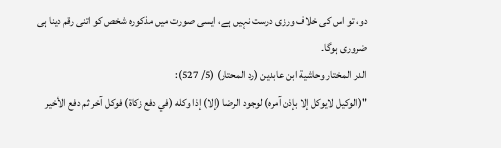دو، تو اس کی خلاف ورزی درست نہیں ہے، ایسی صورت میں مذکورہ شخص کو اتنی رقم دینا ہی ضروری ہوگا۔
الدر المختار وحاشية ابن عابدين (رد المحتار) (5/ 527):
"(الوكيل لايوكل إلا بإذن آمره) لوجود الرضا (إلا) إذا وكله (في دفع زكاة) فوكل آخر ثم دفع الأخير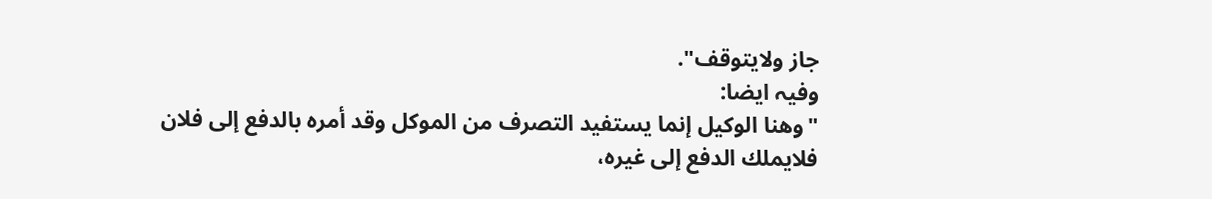جاز ولايتوقف".
وفیہ ایضا:
"وهنا الوكيل إنما يستفيد التصرف من الموكل وقد أمره بالدفع إلى فلان فلايملك الدفع إلى غيره،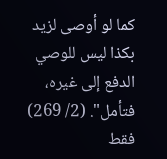كما لو أوصى لزيد بكذا ليس للوصي الدفع إلى غيره، فتأمل". (2/ 269) فقط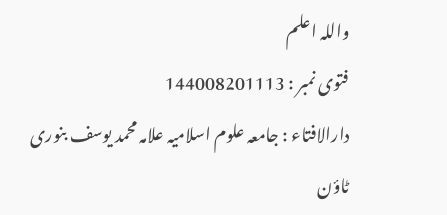واللہ اعلم
فتوی نمبر : 144008201113
دارالافتاء : جامعہ علوم اسلامیہ علامہ محمد یوسف بنوری ٹاؤن